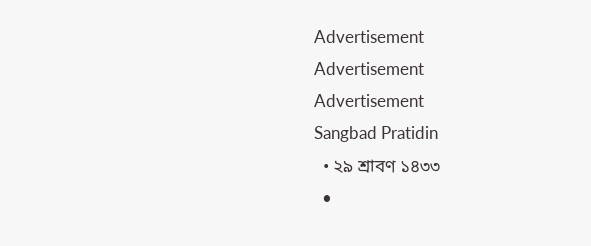Advertisement
Advertisement
Advertisement
Sangbad Pratidin
  • ২৯ শ্রাবণ ১৪৩৩
  •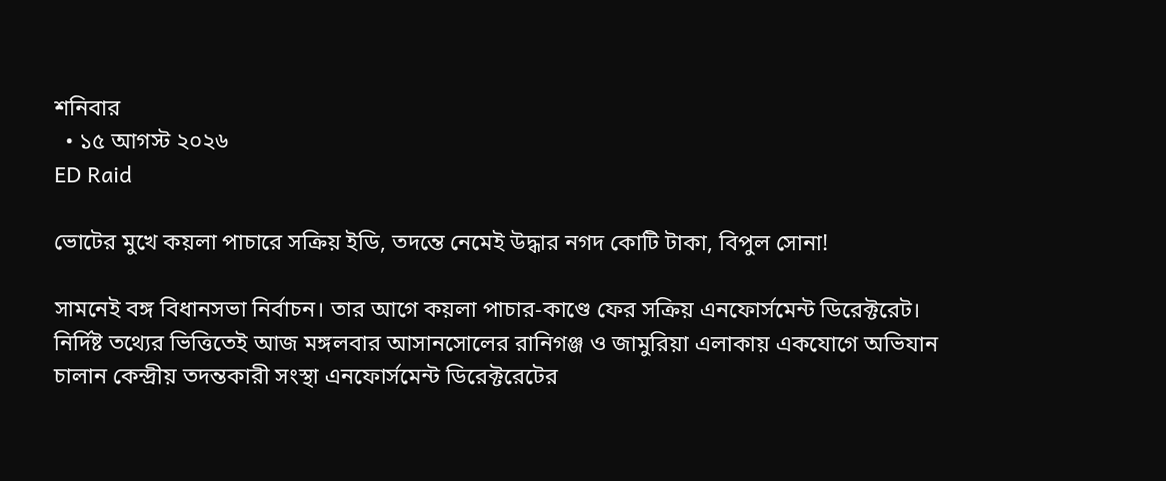শনিবার
  • ১৫ আগস্ট ২০২৬
ED Raid

ভোটের মুখে কয়লা পাচারে সক্রিয় ইডি, তদন্তে নেমেই উদ্ধার নগদ কোটি টাকা, বিপুল সোনা!

সামনেই বঙ্গ বিধানসভা নির্বাচন। তার আগে কয়লা পাচার-কাণ্ডে ফের সক্রিয় এনফোর্সমেন্ট ডিরেক্টরেট। নির্দিষ্ট তথ্যের ভিত্তিতেই আজ মঙ্গলবার আসানসোলের রানিগঞ্জ ও জামুরিয়া এলাকায় একযোগে অভিযান চালান কেন্দ্রীয় তদন্তকারী সংস্থা এনফোর্সমেন্ট ডিরেক্টরেটের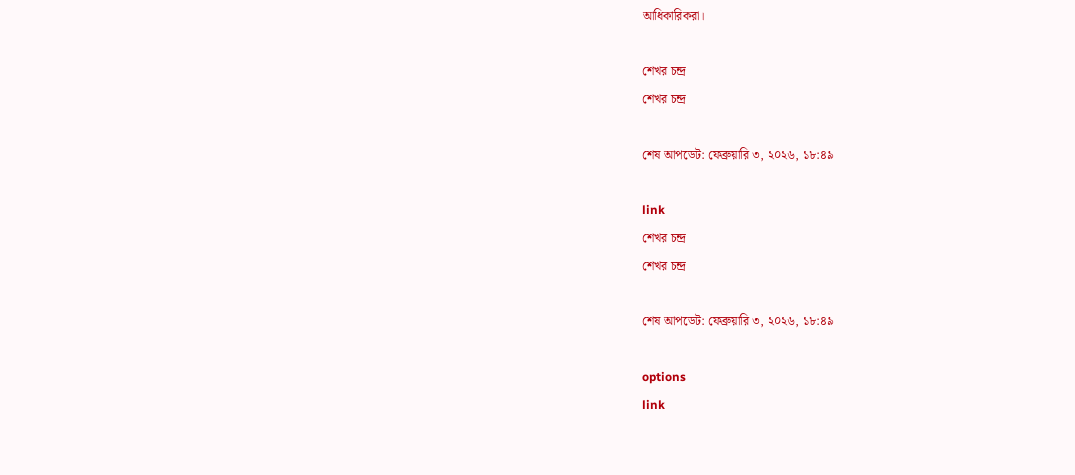আধিকারিকরা।

শেখর চন্দ্র
শেখর চন্দ্র

শেষ আপডেট: ফেব্রুয়ারি ৩, ২০২৬, ১৮:৪৯

link
শেখর চন্দ্র
শেখর চন্দ্র

শেষ আপডেট: ফেব্রুয়ারি ৩, ২০২৬, ১৮:৪৯

options
link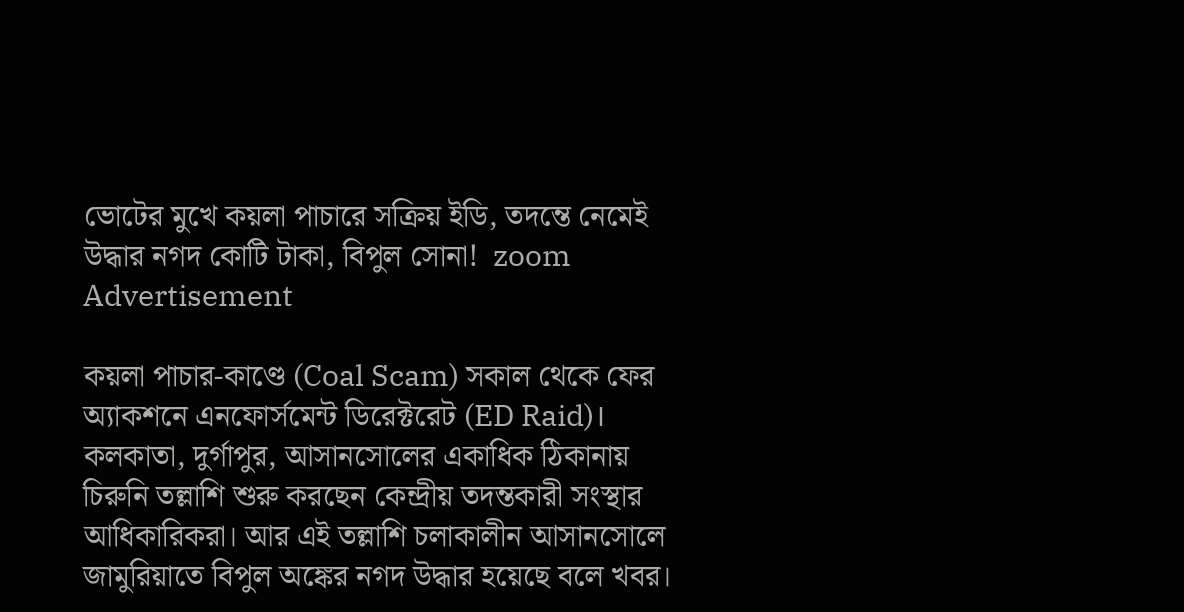ভোটের মুখে কয়লা পাচারে সক্রিয় ইডি, তদন্তে নেমেই উদ্ধার নগদ কোটি টাকা, বিপুল সোনা!  zoom
Advertisement

কয়লা পাচার-কাণ্ডে (Coal Scam) সকাল থেকে ফের অ্যাকশনে এনফোর্সমেন্ট ডিরেক্টরেট (ED Raid)। কলকাতা, দুর্গাপুর, আসানসোলের একাধিক ঠিকানায় চিরুনি তল্লাশি শুরু করছেন কেন্দ্রীয় তদন্তকারী সংস্থার আধিকারিকরা। আর এই তল্লাশি চলাকালীন আসানসোলে জামুরিয়াতে বিপুল অঙ্কের নগদ উদ্ধার হয়েছে বলে খবর।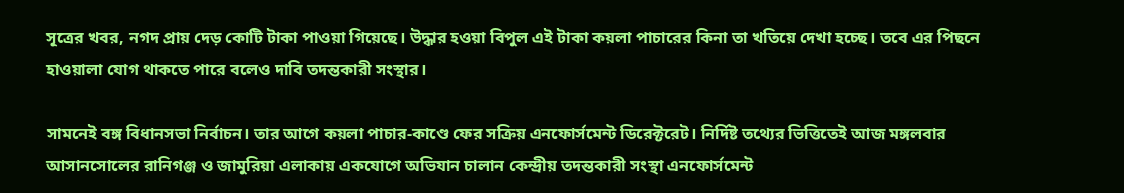সূত্রের খবর, নগদ প্রায় দেড় কোটি টাকা পাওয়া গিয়েছে। উদ্ধার হওয়া বিপুল এই টাকা কয়লা পাচারের কিনা তা খতিয়ে দেখা হচ্ছে। তবে এর পিছনে হাওয়ালা যোগ থাকতে পারে বলেও দাবি তদন্তকারী সংস্থার।

সামনেই বঙ্গ বিধানসভা নির্বাচন। তার আগে কয়লা পাচার-কাণ্ডে ফের সক্রিয় এনফোর্সমেন্ট ডিরেক্টরেট। নির্দিষ্ট তথ্যের ভিত্তিতেই আজ মঙ্গলবার আসানসোলের রানিগঞ্জ ও জামুরিয়া এলাকায় একযোগে অভিযান চালান কেন্দ্রীয় তদন্তকারী সংস্থা এনফোর্সমেন্ট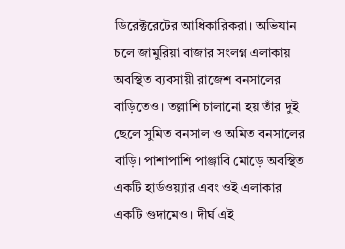ডিরেক্টরেটের আধিকারিকরা। অভিযান চলে জামুরিয়া বাজার সংলগ্ন এলাকায় অবস্থিত ব্যবসায়ী রাজেশ বনসালের বাড়িতেও। তল্লাশি চালানো হয় তাঁর দুই ছেলে সুমিত বনসাল ও অমিত বনসালের বাড়ি। পাশাপাশি পাঞ্জাবি মোড়ে অবস্থিত একটি হার্ডওয়্যার এবং ওই এলাকার একটি গুদামেও। দীর্ঘ এই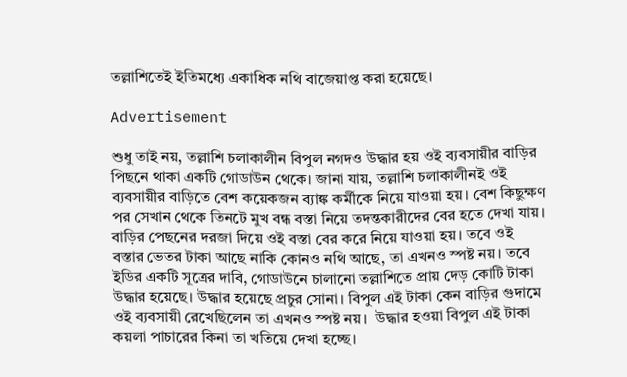তল্লাশিতেই ইতিমধ্যে একাধিক নথি বাজেয়াপ্ত করা হয়েছে।

Advertisement

শুধু তাই নয়, তল্লাশি চলাকালীন বিপুল নগদও উদ্ধার হয় ওই ব্যবসায়ীর বাড়ির পিছনে থাকা একটি গোডাউন থেকে। জানা যায়, তল্লাশি চলাকালীনই ওই ব্যবসায়ীর বাড়িতে বেশ কয়েকজন ব্যাঙ্ক কর্মীকে নিয়ে যাওয়া হয়। বেশ কিছুক্ষণ পর সেখান থেকে তিনটে মুখ বন্ধ বস্তা নিয়ে তদন্তকারীদের বের হতে দেখা যায়। বাড়ির পেছনের দরজা দিয়ে ওই বস্তা বের করে নিয়ে যাওয়া হয়। তবে ওই বস্তার ভেতর টাকা আছে নাকি কোনও নথি আছে, তা এখনও স্পষ্ট নয়। তবে ইডির একটি সূত্রের দাবি, গোডাউনে চালানো তল্লাশিতে প্রায় দেড় কোটি টাকা উদ্ধার হয়েছে। উদ্ধার হয়েছে প্রচুর সোনা। বিপুল এই টাকা কেন বাড়ির গুদামে ওই ব্যবসায়ী রেখেছিলেন তা এখনও স্পষ্ট নয়।  উদ্ধার হওয়া বিপুল এই টাকা কয়লা পাচারের কিনা তা খতিয়ে দেখা হচ্ছে।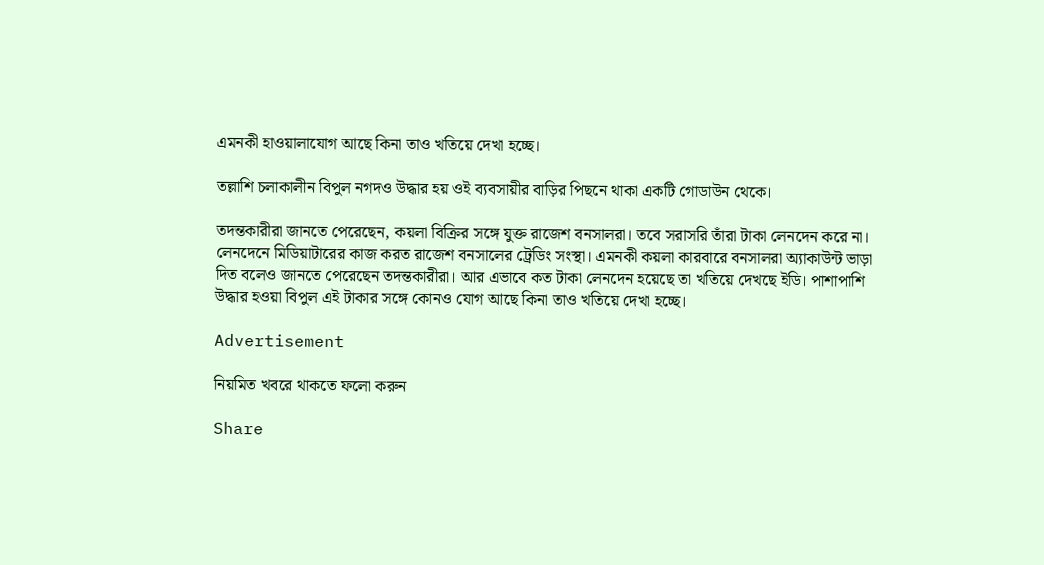এমনকী হাওয়ালাযোগ আছে কিনা তাও খতিয়ে দেখা হচ্ছে।

তল্লাশি চলাকালীন বিপুল নগদও উদ্ধার হয় ওই ব্যবসায়ীর বাড়ির পিছনে থাকা একটি গোডাউন থেকে।

তদন্তকারীরা জানতে পেরেছেন, কয়লা বিক্রির সঙ্গে যুক্ত রাজেশ বনসালরা। তবে সরাসরি তাঁরা টাকা লেনদেন করে না। লেনদেনে মিডিয়াটারের কাজ করত রাজেশ বনসালের ট্রেডিং সংস্থা। এমনকী কয়লা কারবারে বনসালরা অ্যাকাউন্ট ভাড়া দিত বলেও জানতে পেরেছেন তদন্তকারীরা। আর এভাবে কত টাকা লেনদেন হয়েছে তা খতিয়ে দেখছে ইডি। পাশাপাশি উদ্ধার হওয়া বিপুল এই টাকার সঙ্গে কোনও যোগ আছে কিনা তাও খতিয়ে দেখা হচ্ছে।

Advertisement

নিয়মিত খবরে থাকতে ফলো করুন

Share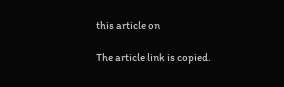this article on

The article link is copied.